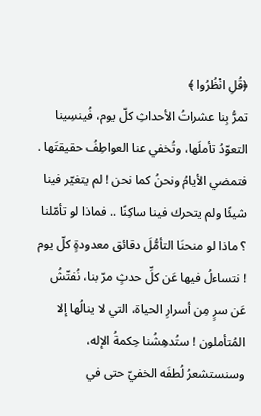﴿قُلِ انْظُرُوا ﴾
تمرُّ بِنا عشراتُ الأحداثِ كلّ يوم، فُينسِينا التعوّدُ تأملَها، وتُخفي عنا العواطِفُ حقيقتَها . فتمضي الأيامُ ونحنُ كما نحن ! لم يتغيّر فينا شيئًا ولم يتحرك فينا ساكِنًا .. فماذا لو تأمّلنا ؟ ماذا لو منحنَا التأمُّلَ دقائق معدودةٍ كلّ يوم ! نتساءلُ فيها عَن كلِّ حدثٍ مرّ بنا، نُفتّشُ عَن سرٍ مِن أسرارِ الحياة، التي لا ينالُها إلا المُتأملون ! ستُدهِشُنا حِكمةُ الإله، وسنستشعرُ لُطفَه الخفيّ حتى في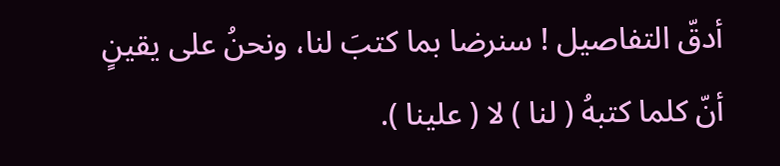أدقّ التفاصيل ! سنرضا بما كتبَ لنا، ونحنُ على يقينٍ أنّ كلما كتبهُ ( لنا ) لا ( علينا ).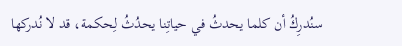سنُدرِكُ أن كلما يحدثُ في حياتِنا يحدُثُ لِحكمة، قد لا نُدركها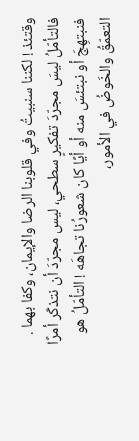وقتئذ ! لكننا سنبيتُ وفي قلوبنا الرضا والإيمان، وكفا بهما . فالتأمّلُ ليسَ مجرّدَ تفكيرٍ سطحي، ليس مجرّدَ أن نتذكّر أمرًا فنبتهِجَ أو نبتئسَ منه أو أيًا كان شعورُنا تجاهَه ! التأمّلُ هو التعمّقُ والخَوضُ في الأمور،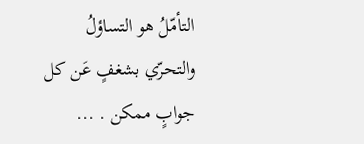التأمّلُ هو التساؤلُ والتحرّي بشغفٍ عَن كل جوابٍ ممكن . ...